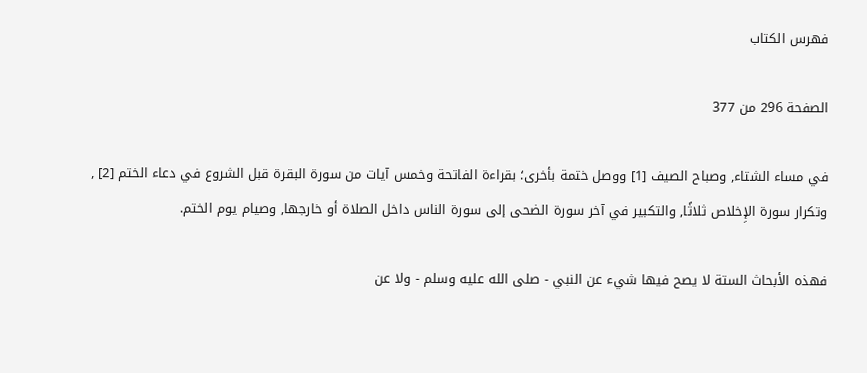فهرس الكتاب

الصفحة 296 من 377

في مساء الشتاء, وصباح الصيف [1] ووصل ختمة بأخرى؛ بقراءة الفاتحة وخمس آيات من سورة البقرة قبل الشروع في دعاء الختم [2] , وتكرار سورة الإِخلاص ثلاثًا, والتكبير في آخر سورة الضحى إلى سورة الناس داخل الصلاة أو خارجها, وصيام يوم الختم.

فهذه الأبحاث الستة لا يصح فيها شيء عن النبي - صلى الله عليه وسلم - ولا عن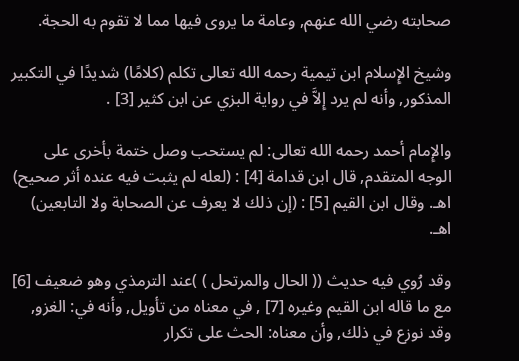صحابته رضي الله عنهم, وعامة ما يروى فيها مما لا تقوم به الحجة.

وشيخ الإِسلام ابن تيمية رحمه الله تعالى تكلم (كلامًا) شديدًا في التكبير المذكور, وأنه لم يرد إِلاَّ في رواية البزي عن ابن كثير [3] .

والإِمام أحمد رحمه الله تعالى: لم يستحب وصل ختمة بأخرى على الوجه المتقدم, قال ابن قدامة [4] : (لعله لم يثبت فيه عنده أثر صحيح) اهـ. وقال ابن القيم [5] : (إن ذلك لا يعرف عن الصحابة ولا التابعين) اهـ.

وقد رُوي فيه حديث (( الحال والمرتحل ) )عند الترمذي وهو ضعيف [6] مع ما قاله ابن القيم وغيره [7] , في معناه من تأويل, وأنه في: الغزو, وقد نوزع في ذلك, وأن معناه: الحث على تكرار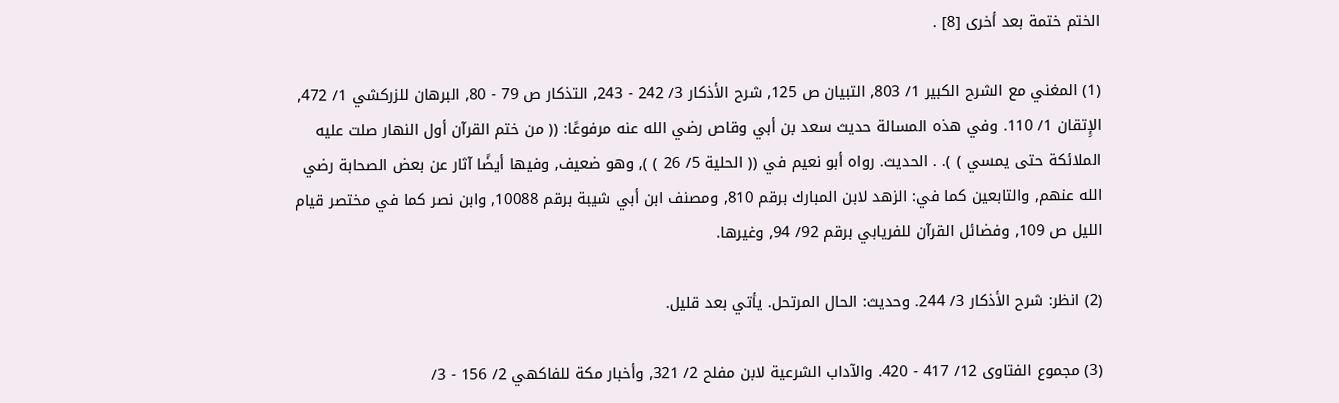الختم ختمة بعد أخرى [8] .

(1) المغني مع الشرح الكبير 1/ 803, التبيان ص 125, شرح الأذكار 3/ 242 - 243, التذكار ص 79 - 80, البرهان للزركشي 1/ 472, الإِتقان 1/ 110. وفي هذه المسالة حديث سعد بن أبي وقاص رضي الله عنه مرفوعًا: (( من ختم القرآن أول النهار صلت عليه الملائكة حتى يمسي ) ). . الحديث. رواه أبو نعيم في (( الحلية 5/ 26 ) ), وهو ضعيف, وفيها أيضًا آثار عن بعض الصحابة رضي الله عنهم, والتابعين كما في: الزهد لابن المبارك برقم 810, ومصنف ابن أبي شيبة برقم 10088, وابن نصر كما في مختصر قيام الليل ص 109, وفضائل القرآن للفريابي برقم 92/ 94, وغيرها.

(2) انظر: شرح الأذكار 3/ 244. وحديث: الحال المرتحل. يأتي بعد قليل.

(3) مجموع الفتاوى 12/ 417 - 420. والآداب الشرعية لابن مفلح 2/ 321, وأخبار مكة للفاكهي 2/ 156 - 3/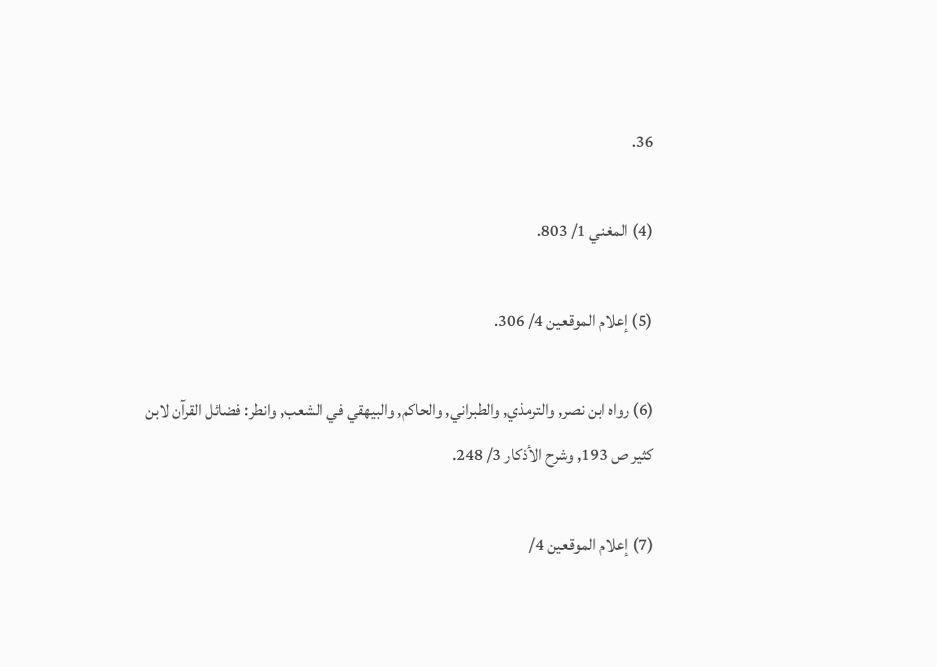36.

(4) المغني 1/ 803.

(5) إعلام الموقعين 4/ 306.

(6) رواه ابن نصر, والترمذي, والطبراني, والحاكم, والبيهقي في الشعب, وانطر: فضائل القرآن لابن كثير ص 193, وشرح الأذكار 3/ 248.

(7) إعلام الموقعين 4/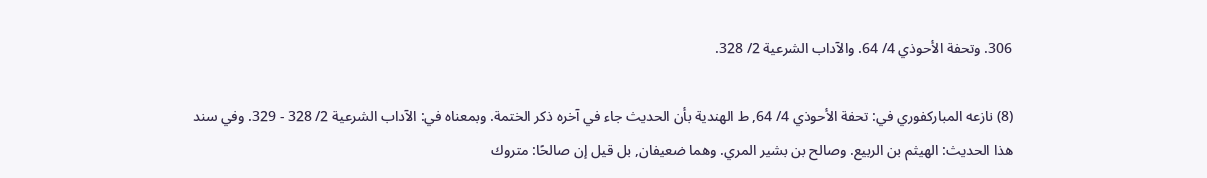306. وتحفة الأحوذي 4/ 64. والآداب الشرعية 2/ 328.

(8) نازعه المباركفوري في: تحفة الأحوذي 4/ 64, ط الهندية بأن الحديث جاء في آخره ذكر الختمة. وبمعناه في: الآداب الشرعية 2/ 328 - 329. وفي سند هذا الحديث: الهيثم بن الربيع. وصالح بن بشير المري. وهما ضعيفان, بل قيل إن صالحًا: متروك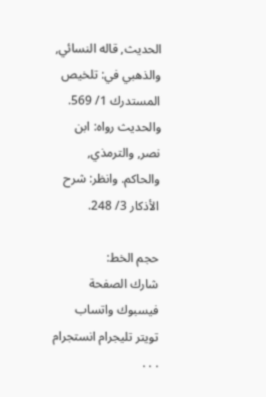الحديث, قاله النسائي, والذهبي في: تلخيص المستدرك 1/ 569. والحديث رواه: ابن نصر, والترمذي, والحاكم. وانظر: شرح الأذكار 3/ 248.

حجم الخط:
شارك الصفحة
فيسبوك واتساب تويتر تليجرام انستجرام
. . .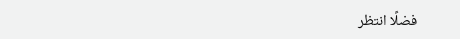فضلًا انتظر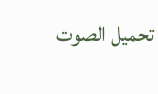تحميل الصوت